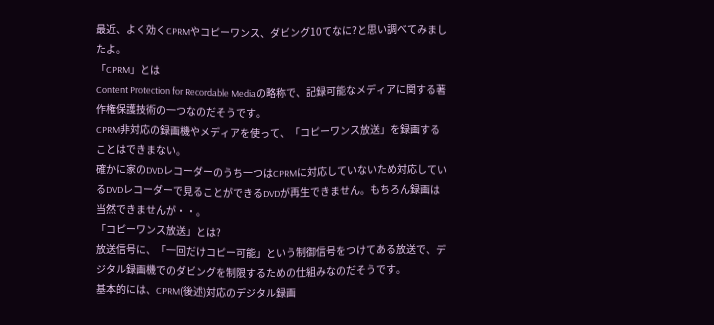最近、よく効くCPRMやコピーワンス、ダビング10てなに?と思い調べてみましたよ。
「CPRM」とは
Content Protection for Recordable Mediaの略称で、記録可能なメディアに関する著作権保護技術の一つなのだそうです。
CPRM非対応の録画機やメディアを使って、「コピーワンス放送」を録画することはできまない。
確かに家のDVDレコーダーのうち一つはCPRMに対応していないため対応しているDVDレコーダーで見ることができるDVDが再生できません。もちろん録画は当然できませんが・・。
「コピーワンス放送」とは?
放送信号に、「一回だけコピー可能」という制御信号をつけてある放送で、デジタル録画機でのダビングを制限するための仕組みなのだそうです。
基本的には、CPRM(後述)対応のデジタル録画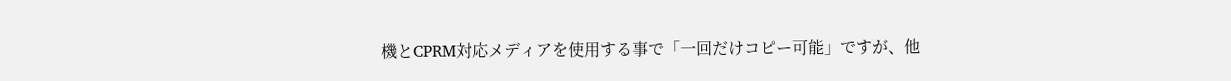機とCPRM対応メディアを使用する事で「一回だけコピー可能」ですが、他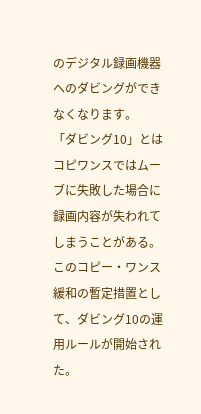のデジタル録画機器へのダビングができなくなります。
「ダビング10」とは
コピワンスではムーブに失敗した場合に録画内容が失われてしまうことがある。このコピー・ワンス緩和の暫定措置として、ダビング10の運用ルールが開始された。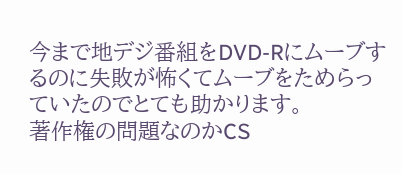今まで地デジ番組をDVD-Rにムーブするのに失敗が怖くてムーブをためらっていたのでとても助かります。
著作権の問題なのかCS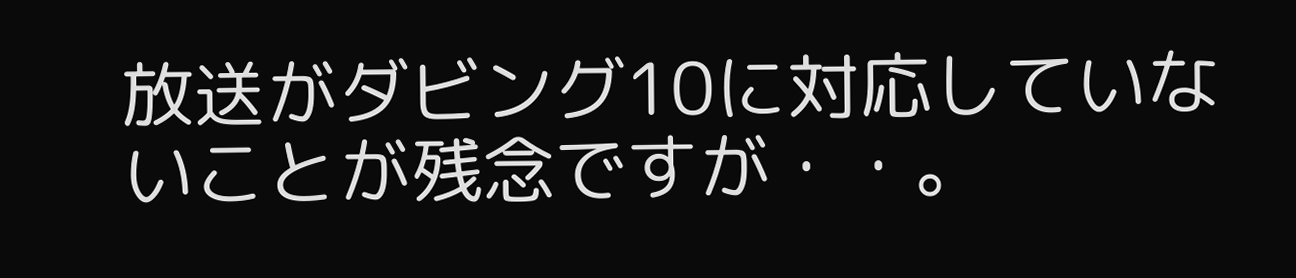放送がダビング10に対応していないことが残念ですが・・。